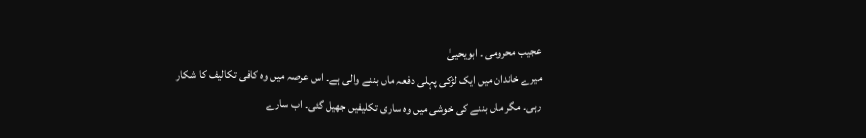عجیب محرومی ۔ ابویحییٰ
میرے خاندان میں ایک لڑکی پہلی دفعہ ماں بننے والی ہے۔ اس عرصہ میں وہ کافی تکالیف کا شکار رہی۔ مگر ماں بننے کی خوشی میں وہ ساری تکلیفیں جھیل گئی۔ اب سارے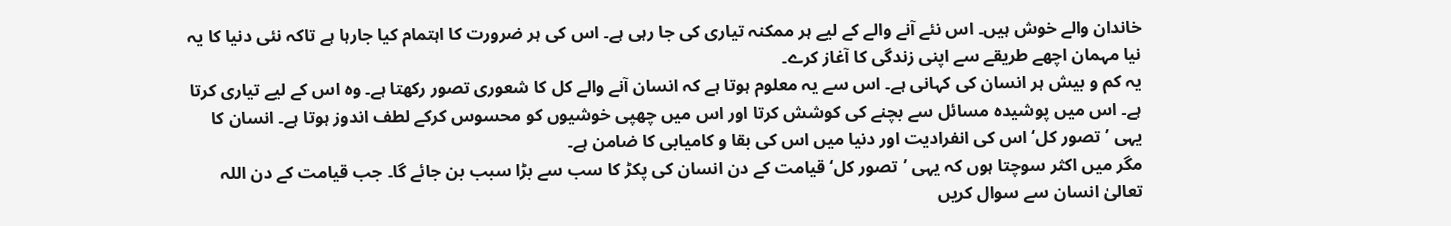خاندان والے خوش ہیں۔ اس نئے آنے والے کے لیے ہر ممکنہ تیاری کی جا رہی ہے۔ اس کی ہر ضرورت کا اہتمام کیا جارہا ہے تاکہ نئی دنیا کا یہ نیا مہمان اچھے طریقے سے اپنی زندگی کا آغاز کرے۔
یہ کم و بیش ہر انسان کی کہانی ہے۔ اس سے یہ معلوم ہوتا ہے کہ انسان آنے والے کل کا شعوری تصور رکھتا ہے۔ وہ اس کے لیے تیاری کرتا ہے۔ اس میں پوشیدہ مسائل سے بچنے کی کوشش کرتا اور اس میں چھپی خوشیوں کو محسوس کرکے لطف اندوز ہوتا ہے۔ انسان کا یہی ’تصور کل‘ اس کی انفرادیت اور دنیا میں اس کی بقا و کامیابی کا ضامن ہے۔
مگر میں اکثر سوچتا ہوں کہ یہی ’تصور کل‘ قیامت کے دن انسان کی پکڑ کا سب سے بڑا سبب بن جائے گا۔ جب قیامت کے دن اللہ تعالیٰ انسان سے سوال کریں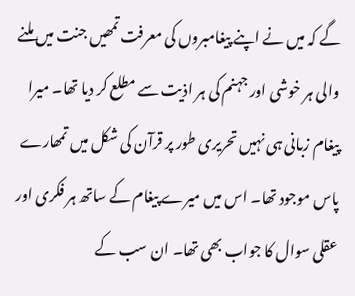گے کہ میں نے اپنے پیغامبروں کی معرفت تمھیں جنت میں ملنے والی ہر خوشی اور جہنم کی ہر اذیت سے مطلع کر دیا تھا۔ میرا پیغام زبانی ہی نہیں تحریری طور پر قرآن کی شکل میں تمھارے پاس موجود تھا۔ اس میں میرے پیغام کے ساتھ ہر فکری اور عقلی سوال کا جواب بھی تھا۔ ان سب کے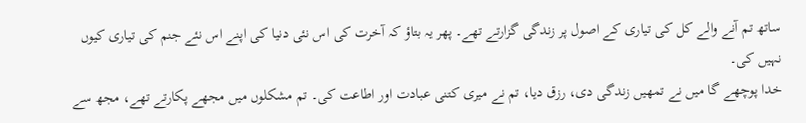ساتھ تم آنے والے کل کی تیاری کے اصول پر زندگی گزارتے تھے۔ پھر یہ بتاؤ کہ آخرت کی اس نئی دنیا کی اپنے اس نئے جنم کی تیاری کیوں نہیں کی۔
خدا پوچھے گا میں نے تمھیں زندگی دی، رزق دیا، تم نے میری کتنی عبادت اور اطاعت کی۔ تم مشکلوں میں مجھے پکارتے تھے، مجھ سے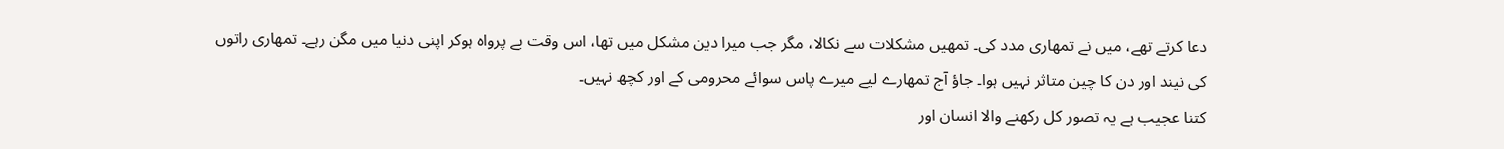دعا کرتے تھے، میں نے تمھاری مدد کی۔ تمھیں مشکلات سے نکالا، مگر جب میرا دین مشکل میں تھا، اس وقت بے پرواہ ہوکر اپنی دنیا میں مگن رہے۔ تمھاری راتوں کی نیند اور دن کا چین متاثر نہیں ہوا۔ جاؤ آج تمھارے لیے میرے پاس سوائے محرومی کے اور کچھ نہیں۔
کتنا عجیب ہے یہ تصور کل رکھنے والا انسان اور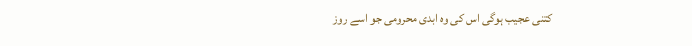کتنی عجیب ہوگی اس کی وہ ابدی محرومی جو اسے روز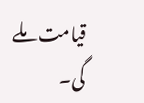قیامت ملے گی۔